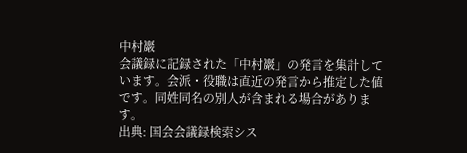中村巖
会議録に記録された「中村巖」の発言を集計しています。会派・役職は直近の発言から推定した値です。同姓同名の別人が含まれる場合があります。
出典: 国会会議録検索シス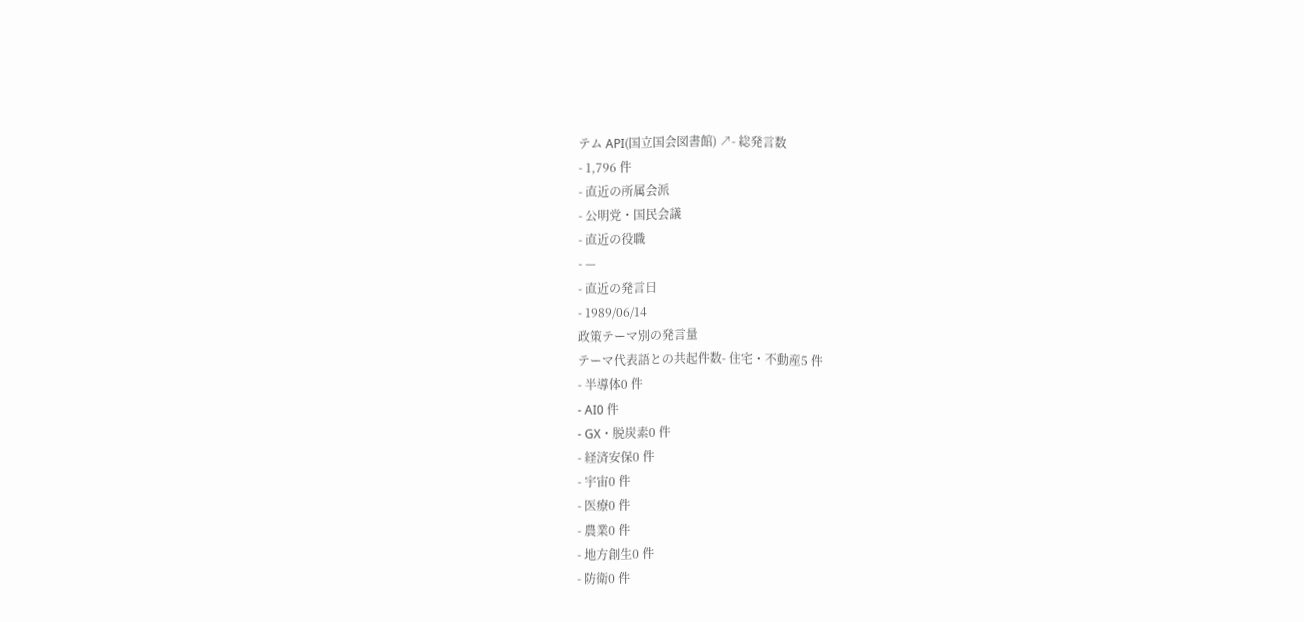テム API(国立国会図書館) ↗- 総発言数
- 1,796 件
- 直近の所属会派
- 公明党・国民会議
- 直近の役職
- —
- 直近の発言日
- 1989/06/14
政策テーマ別の発言量
テーマ代表語との共起件数- 住宅・不動産5 件
- 半導体0 件
- AI0 件
- GX・脱炭素0 件
- 経済安保0 件
- 宇宙0 件
- 医療0 件
- 農業0 件
- 地方創生0 件
- 防衛0 件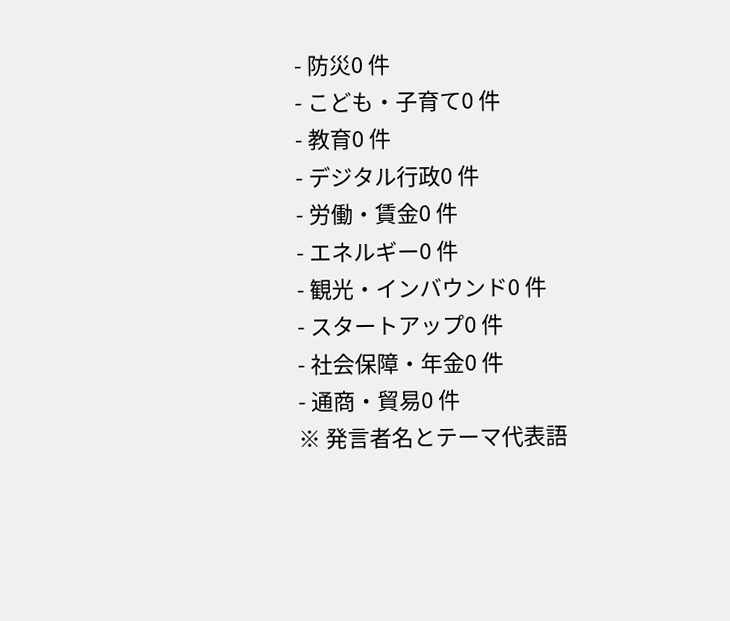- 防災0 件
- こども・子育て0 件
- 教育0 件
- デジタル行政0 件
- 労働・賃金0 件
- エネルギー0 件
- 観光・インバウンド0 件
- スタートアップ0 件
- 社会保障・年金0 件
- 通商・貿易0 件
※ 発言者名とテーマ代表語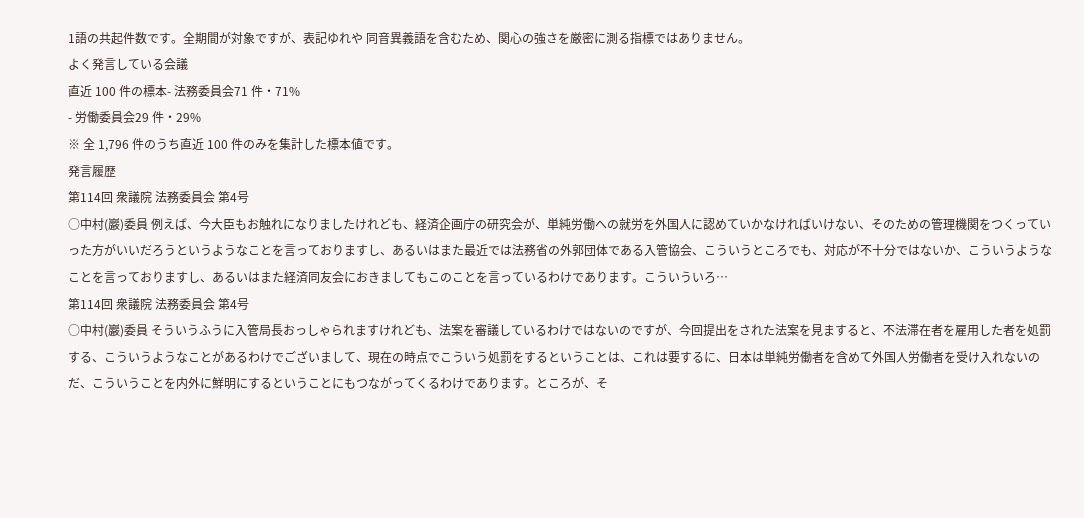1語の共起件数です。全期間が対象ですが、表記ゆれや 同音異義語を含むため、関心の強さを厳密に測る指標ではありません。
よく発言している会議
直近 100 件の標本- 法務委員会71 件・71%
- 労働委員会29 件・29%
※ 全 1,796 件のうち直近 100 件のみを集計した標本値です。
発言履歴
第114回 衆議院 法務委員会 第4号
○中村(巖)委員 例えば、今大臣もお触れになりましたけれども、経済企画庁の研究会が、単純労働への就労を外国人に認めていかなければいけない、そのための管理機関をつくっていった方がいいだろうというようなことを言っておりますし、あるいはまた最近では法務省の外郭団体である入管協会、こういうところでも、対応が不十分ではないか、こういうようなことを言っておりますし、あるいはまた経済同友会におきましてもこのことを言っているわけであります。こういういろ…
第114回 衆議院 法務委員会 第4号
○中村(巖)委員 そういうふうに入管局長おっしゃられますけれども、法案を審議しているわけではないのですが、今回提出をされた法案を見ますると、不法滞在者を雇用した者を処罰する、こういうようなことがあるわけでございまして、現在の時点でこういう処罰をするということは、これは要するに、日本は単純労働者を含めて外国人労働者を受け入れないのだ、こういうことを内外に鮮明にするということにもつながってくるわけであります。ところが、そ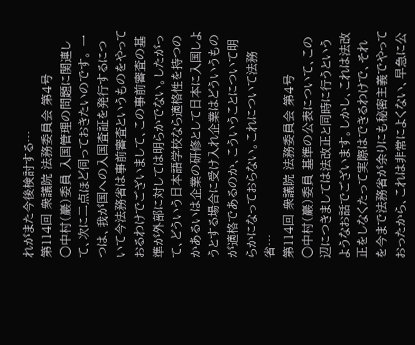れがまた今後検討する…
第114回 衆議院 法務委員会 第4号
○中村(巖)委員 入国管理の問題に関連して、次に二点ほど伺っておきたいのです。 一つは、我が国への入国査証を発行するについて今法務省は事前審査というものをやっておるわけでございまして、この事前審査の基準が外部に対しては明らかでない。したがって、どういう日本語学校なら適格性を持つのかあるいは企業の研修として日本に入国しようとする場合に受け入れ企業はどういうものが適格であるのか、こういうことについて明らかになっておらない。これについて法務省…
第114回 衆議院 法務委員会 第4号
○中村(巖)委員 基準の公表について、この辺につきましては法改正と同時に行うというようなお話でございます。しかし、これは法改正をしなくたって実際はできるわけで、それを今まで法務省が余りにも秘密主義でやっておったから、これは非常によくない、早急に公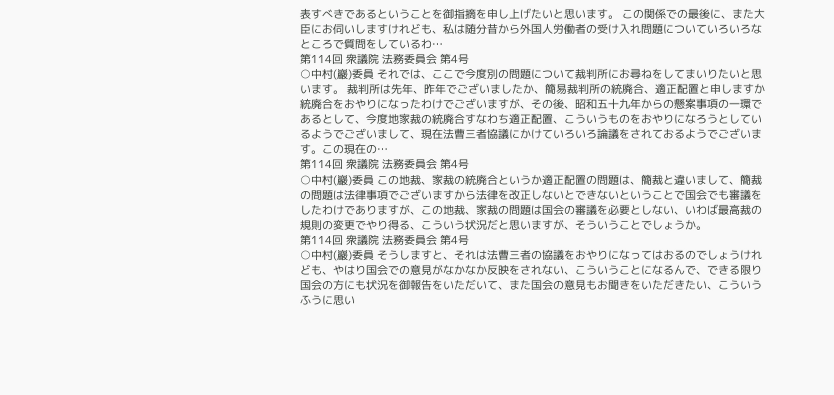表すべきであるということを御指摘を申し上げたいと思います。 この関係での最後に、また大臣にお伺いしますけれども、私は随分昔から外国人労働者の受け入れ問題についていろいろなところで質問をしているわ…
第114回 衆議院 法務委員会 第4号
○中村(巖)委員 それでは、ここで今度別の問題について裁判所にお尋ねをしてまいりたいと思います。 裁判所は先年、昨年でございましたか、簡易裁判所の統廃合、適正配置と申しますか統廃合をおやりになったわけでございますが、その後、昭和五十九年からの懸案事項の一環であるとして、今度地家裁の統廃合すなわち適正配置、こういうものをおやりになろうとしているようでございまして、現在法曹三者協議にかけていろいろ論議をされておるようでございます。この現在の…
第114回 衆議院 法務委員会 第4号
○中村(巖)委員 この地裁、家裁の統廃合というか適正配置の問題は、簡裁と違いまして、簡裁の問題は法律事項でございますから法律を改正しないとできないということで国会でも審議をしたわけでありますが、この地裁、家裁の問題は国会の審議を必要としない、いわば最高裁の規則の変更でやり得る、こういう状況だと思いますが、そういうことでしょうか。
第114回 衆議院 法務委員会 第4号
○中村(巖)委員 そうしますと、それは法曹三者の協議をおやりになってはおるのでしょうけれども、やはり国会での意見がなかなか反映をされない、こういうことになるんで、できる限り国会の方にも状況を御報告をいただいて、また国会の意見もお聞きをいただきたい、こういうふうに思い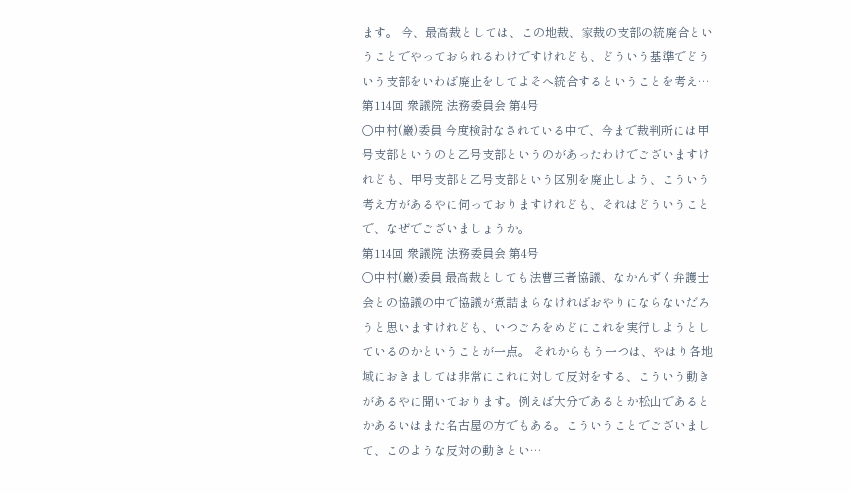ます。 今、最高裁としては、この地裁、家裁の支部の統廃合ということでやっておられるわけですけれども、どういう基準でどういう支部をいわば廃止をしてよそへ統合するということを考え…
第114回 衆議院 法務委員会 第4号
○中村(巖)委員 今度検討なされている中で、今まで裁判所には甲号支部というのと乙号支部というのがあったわけでございますけれども、甲号支部と乙号支部という区別を廃止しよう、こういう考え方があるやに伺っておりますけれども、それはどういうことで、なぜでございましょうか。
第114回 衆議院 法務委員会 第4号
○中村(巖)委員 最高裁としても法曹三者協議、なかんずく弁護士会との協議の中で協議が煮詰まらなければおやりにならないだろうと思いますけれども、いつごろをめどにこれを実行しようとしているのかということが一点。 それからもう一つは、やはり各地域におきましては非常にこれに対して反対をする、こういう動きがあるやに聞いております。例えば大分であるとか松山であるとかあるいはまた名古屋の方でもある。こういうことでございまして、このような反対の動きとい…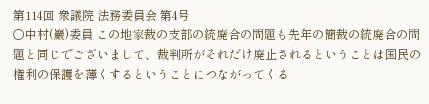第114回 衆議院 法務委員会 第4号
○中村(巖)委員 この地家裁の支部の統廃合の問題も先年の簡裁の統廃合の問題と同じでございまして、裁判所がそれだけ廃止されるということは国民の権利の保護を薄くするということにつながってくる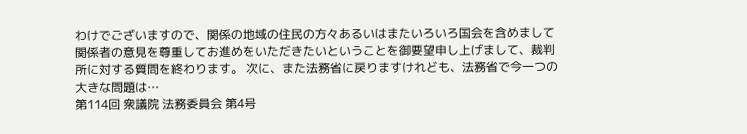わけでございますので、関係の地域の住民の方々あるいはまたいろいろ国会を含めまして関係者の意見を尊重してお進めをいただきたいということを御要望申し上げまして、裁判所に対する質問を終わります。 次に、また法務省に戻りますけれども、法務省で今一つの大きな問題は…
第114回 衆議院 法務委員会 第4号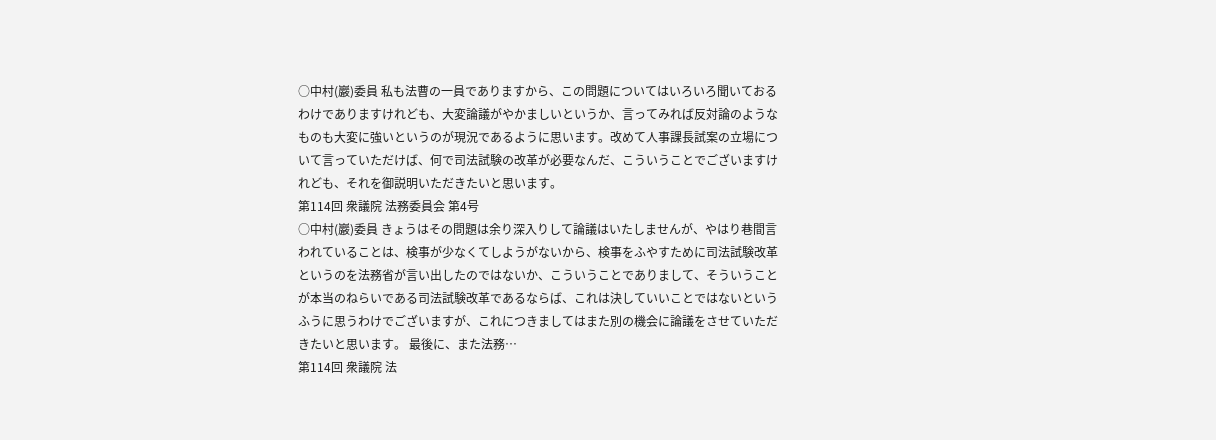○中村(巖)委員 私も法曹の一員でありますから、この問題についてはいろいろ聞いておるわけでありますけれども、大変論議がやかましいというか、言ってみれば反対論のようなものも大変に強いというのが現況であるように思います。改めて人事課長試案の立場について言っていただけば、何で司法試験の改革が必要なんだ、こういうことでございますけれども、それを御説明いただきたいと思います。
第114回 衆議院 法務委員会 第4号
○中村(巖)委員 きょうはその問題は余り深入りして論議はいたしませんが、やはり巷間言われていることは、検事が少なくてしようがないから、検事をふやすために司法試験改革というのを法務省が言い出したのではないか、こういうことでありまして、そういうことが本当のねらいである司法試験改革であるならば、これは決していいことではないというふうに思うわけでございますが、これにつきましてはまた別の機会に論議をさせていただきたいと思います。 最後に、また法務…
第114回 衆議院 法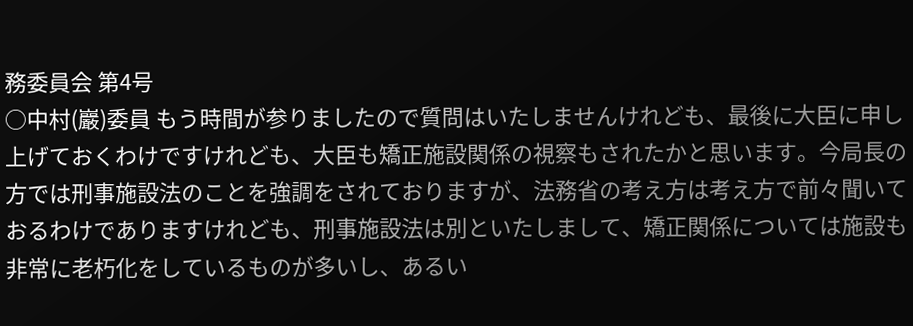務委員会 第4号
○中村(巖)委員 もう時間が参りましたので質問はいたしませんけれども、最後に大臣に申し上げておくわけですけれども、大臣も矯正施設関係の視察もされたかと思います。今局長の方では刑事施設法のことを強調をされておりますが、法務省の考え方は考え方で前々聞いておるわけでありますけれども、刑事施設法は別といたしまして、矯正関係については施設も非常に老朽化をしているものが多いし、あるい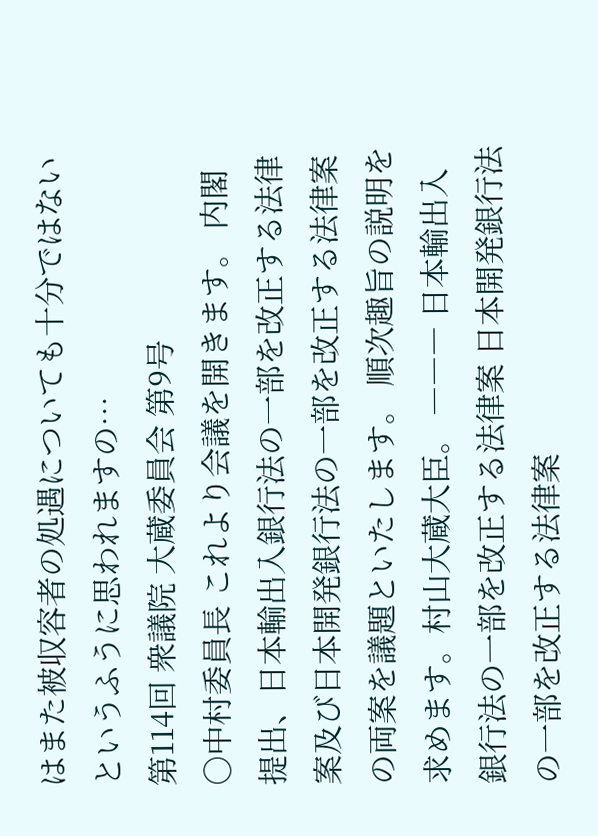はまた被収容者の処遇についても十分ではないというふうに思われますの…
第114回 衆議院 大蔵委員会 第9号
○中村委員長 これより会議を開きます。 内閣提出、日本輸出入銀行法の一部を改正する法律案及び日本開発銀行法の一部を改正する法律案の両案を議題といたします。 順次趣旨の説明を求めます。村山大蔵大臣。 ――― 日本輸出入銀行法の一部を改正する法律案 日本開発銀行法の一部を改正する法律案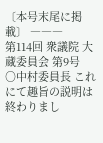〔本号末尾に掲載〕 ―――
第114回 衆議院 大蔵委員会 第9号
○中村委員長 これにて趣旨の説明は終わりまし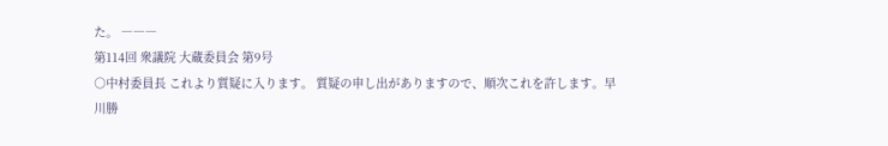た。 ―――
第114回 衆議院 大蔵委員会 第9号
○中村委員長 これより質疑に入ります。 質疑の申し出がありますので、順次これを許します。早川勝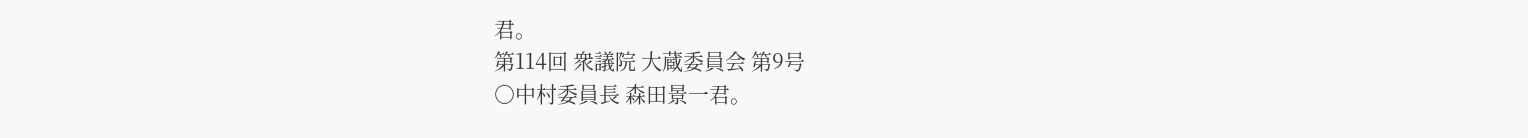君。
第114回 衆議院 大蔵委員会 第9号
○中村委員長 森田景一君。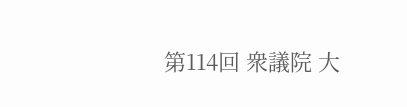第114回 衆議院 大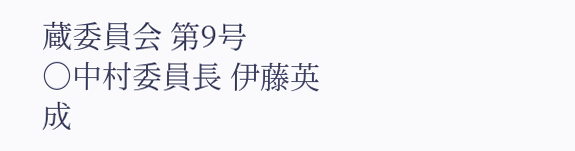蔵委員会 第9号
○中村委員長 伊藤英成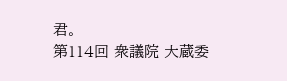君。
第114回 衆議院 大蔵委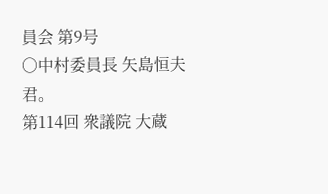員会 第9号
○中村委員長 矢島恒夫君。
第114回 衆議院 大蔵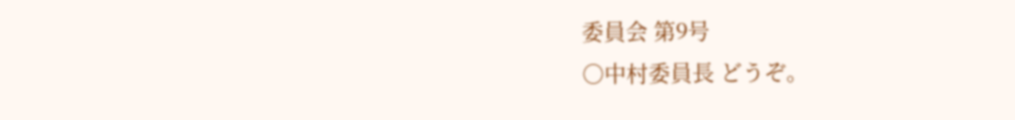委員会 第9号
○中村委員長 どうぞ。